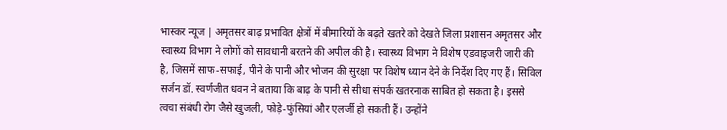भास्कर न्यूज | अमृतसर बाढ़ प्रभावित क्षेत्रों में बीमारियों के बढ़ते खतरे को देखते जिला प्रशासन अमृतसर और स्वास्थ्य विभाग ने लोगों को सावधानी बरतने की अपील की है। स्वास्थ्य विभाग ने विशेष एडवाइजरी जारी की है, जिसमें साफ-सफाई, पीने के पानी और भोजन की सुरक्षा पर विशेष ध्यान देने के निर्देश दिए गए हैं। सिविल सर्जन डॉ. स्वर्णजीत धवन ने बताया कि बाढ़ के पानी से सीधा संपर्क खतरनाक साबित हो सकता है। इससे त्वचा संबंधी रोग जैसे खुजली, फोड़े-फुंसियां और एलर्जी हो सकती हैं। उन्होंने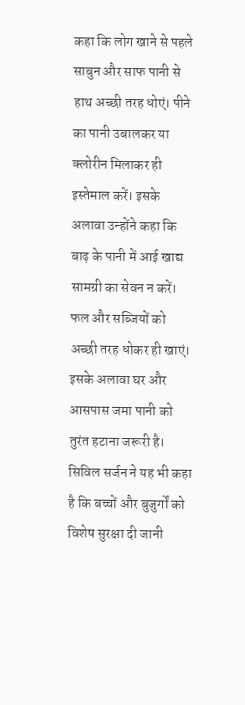कहा कि लोग खाने से पहले साबुन और साफ पानी से हाथ अच्छी तरह धोएं। पीने का पानी उबालकर या क्लोरीन मिलाकर ही इस्तेमाल करें। इसके अलावा उन्होंने कहा कि बाढ़ के पानी में आई खाद्य सामग्री का सेवन न करें। फल और सब्जियों को अच्छी तरह धोकर ही खाएं। इसके अलावा घर और आसपास जमा पानी को तुरंत हटाना जरूरी है। सिविल सर्जन ने यह भी कहा है कि बच्चों और बुजुर्गों को विशेष सुरक्षा दी जानी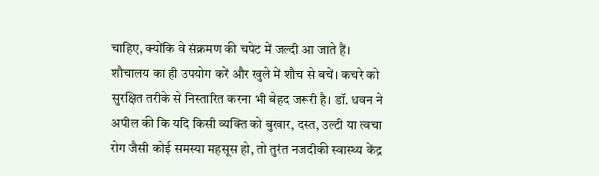चाहिए, क्योंकि वे संक्रमण की चपेट में जल्दी आ जाते हैं। शौचालय का ही उपयोग करें और खुले में शौच से बचें। कचरे को सुरक्षित तरीके से निस्तारित करना भी बेहद जरूरी है। डॉ. धवन ने अपील की कि यदि किसी व्यक्ति को बुखार, दस्त, उल्टी या त्वचा रोग जैसी कोई समस्या महसूस हो, तो तुरंत नजदीकी स्वास्थ्य केंद्र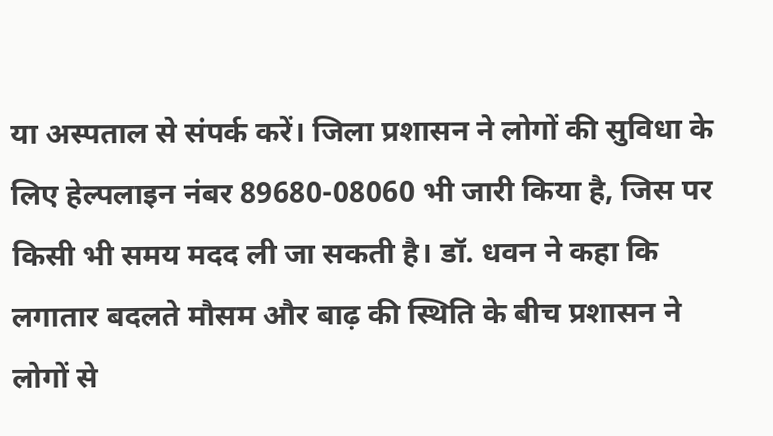या अस्पताल से संपर्क करें। जिला प्रशासन ने लोगों की सुविधा के लिए हेल्पलाइन नंबर 89680-08060 भी जारी किया है, जिस पर किसी भी समय मदद ली जा सकती है। डॉ. धवन ने कहा कि लगातार बदलते मौसम और बाढ़ की स्थिति के बीच प्रशासन ने लोगों से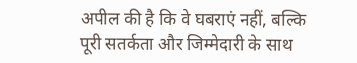अपील की है कि वे घबराएं नहीं, बल्कि पूरी सतर्कता और जिम्मेदारी के साथ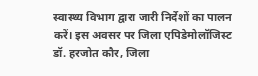स्वास्थ्य विभाग द्वारा जारी निर्देशों का पालन करें। इस अवसर पर जिला एपिडेमोलॉजिस्ट डॉ. हरजोत कौर, जिला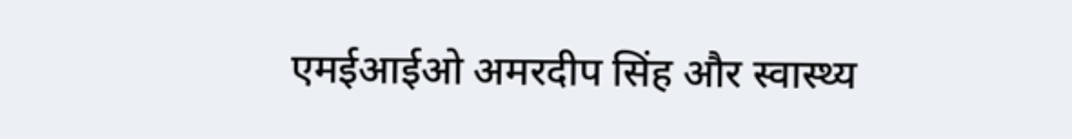एमईआईओ अमरदीप सिंह और स्वास्थ्य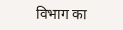विभाग का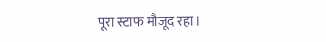पूरा स्टाफ मौजूद रहा।